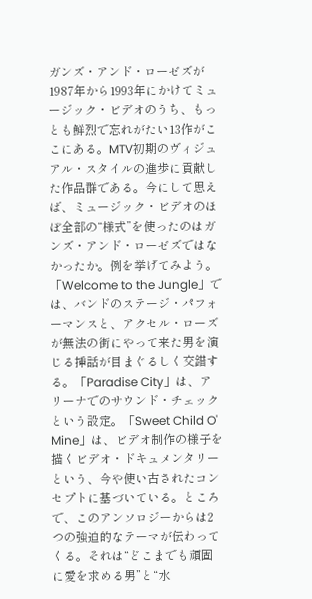ガンズ・アンド・ローゼズが1987年から1993年にかけてミュージック・ビデオのうち、もっとも鮮烈で忘れがたい13作がここにある。MTV初期のヴィジュアル・スタイルの進歩に貢献した作品群である。今にして思えば、ミュージック・ビデオのほぼ全部の“様式”を使ったのはガンズ・アンド・ローゼズではなかったか。例を挙げてみよう。「Welcome to the Jungle」では、バンドのステージ・パフォーマンスと、アクセル・ローズが無法の街にやって来た男を演じる挿話が目まぐるしく交錯する。「Paradise City」は、アリーナでのサウンド・チェックという設定。「Sweet Child O' Mine」は、ビデオ制作の様子を描くビデオ・ドキュメンタリーという、今や使い古されたコンセプトに基づいている。ところで、このアンソロジーからは2つの強迫的なテーマが伝わってくる。それは“どこまでも頑固に愛を求める男”と“水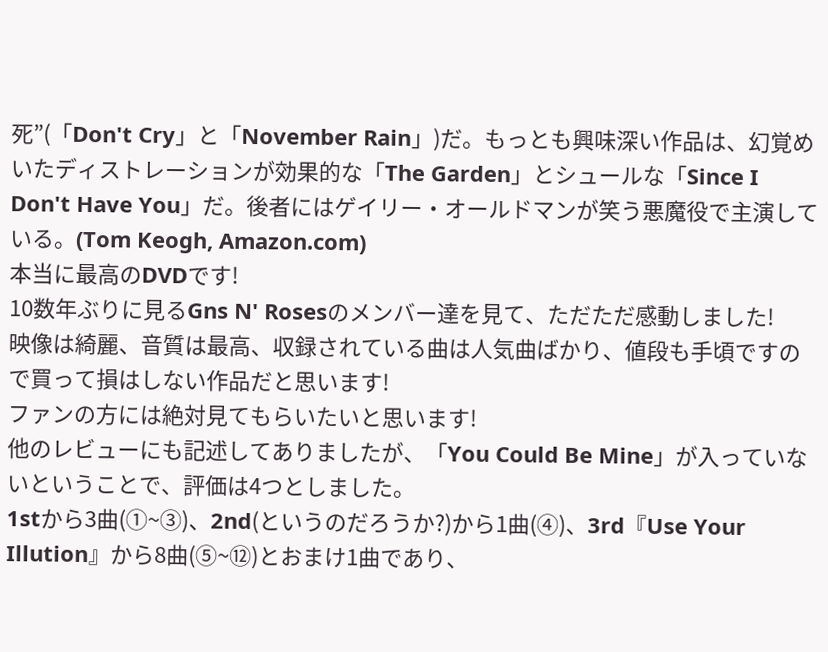死”(「Don't Cry」と「November Rain」)だ。もっとも興味深い作品は、幻覚めいたディストレーションが効果的な「The Garden」とシュールな「Since I Don't Have You」だ。後者にはゲイリー・オールドマンが笑う悪魔役で主演している。(Tom Keogh, Amazon.com)
本当に最高のDVDです!
10数年ぶりに見るGns N' Rosesのメンバー達を見て、ただただ感動しました!
映像は綺麗、音質は最高、収録されている曲は人気曲ばかり、値段も手頃ですので買って損はしない作品だと思います!
ファンの方には絶対見てもらいたいと思います!
他のレビューにも記述してありましたが、「You Could Be Mine」が入っていないということで、評価は4つとしました。
1stから3曲(①~③)、2nd(というのだろうか?)から1曲(④)、3rd『Use Your Illution』から8曲(⑤~⑫)とおまけ1曲であり、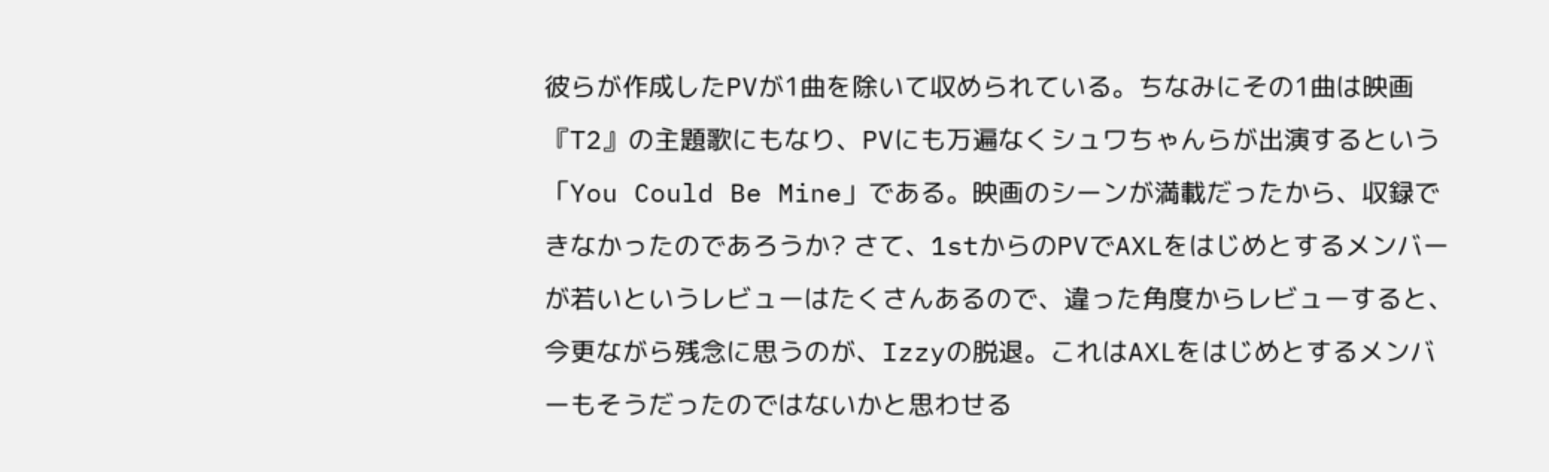彼らが作成したPVが1曲を除いて収められている。ちなみにその1曲は映画『T2』の主題歌にもなり、PVにも万遍なくシュワちゃんらが出演するという「You Could Be Mine」である。映画のシーンが満載だったから、収録できなかったのであろうか? さて、1stからのPVでAXLをはじめとするメンバーが若いというレビューはたくさんあるので、違った角度からレビューすると、今更ながら残念に思うのが、Izzyの脱退。これはAXLをはじめとするメンバーもそうだったのではないかと思わせる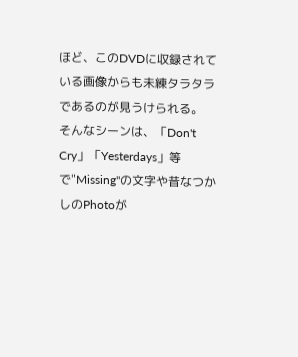ほど、このDVDに収録されている画像からも未練タラタラであるのが見うけられる。 そんなシーンは、「Don't Cry」「Yesterdays」等で"Missing"の文字や昔なつかしのPhotoが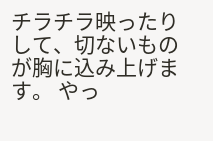チラチラ映ったりして、切ないものが胸に込み上げます。 やっ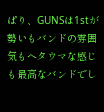ぱり、GUNSは1stが勢いもバンドの雰囲気もヘタウマな感じも最高なバンドでし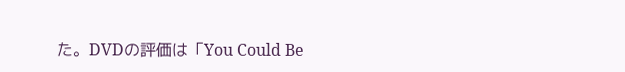た。DVDの評価は「You Could Be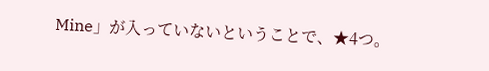Mine」が入っていないということで、★4つ。